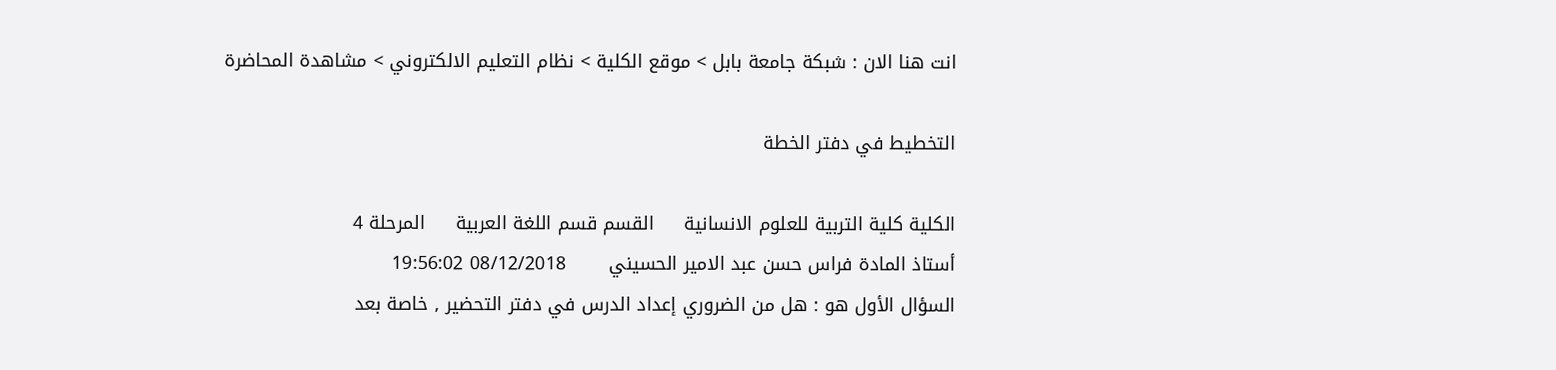انت هنا الان : شبكة جامعة بابل > موقع الكلية > نظام التعليم الالكتروني > مشاهدة المحاضرة

التخطيط في دفتر الخطة

الكلية كلية التربية للعلوم الانسانية     القسم قسم اللغة العربية     المرحلة 4
أستاذ المادة فراس حسن عبد الامير الحسيني       08/12/2018 19:56:02
السؤال الأول هو : هل من الضروري إعداد الدرس في دفتر التحضير , خاصة بعد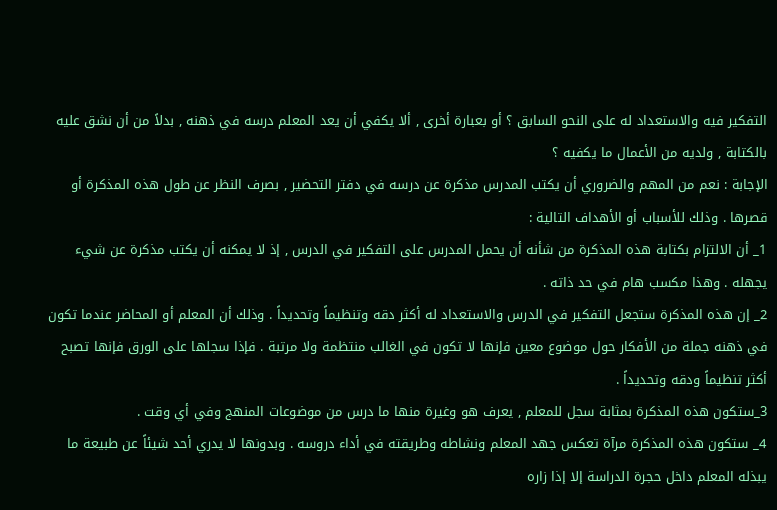التفكير فيه والاستعداد له على النحو السابق ؟ أو بعبارة أخرى , ألا يكفي أن يعد المعلم درسه في ذهنه , بدلاً من أن نشق عليه بالكتابة , ولديه من الأعمال ما يكفيه ؟
الإجابة : نعم من المهم والضروري أن يكتب المدرس مذكرة عن درسه في دفتر التحضير , بصرف النظر عن طول هذه المذكرة أو قصرها . وذلك للأسباب أو الأهداف التالية :
1_ أن الالتزام بكتابة هذه المذكرة من شأنه أن يحمل المدرس على التفكير في الدرس , إذ لا يمكنه أن يكتب مذكرة عن شيء يجهله . وهذا مكسب هام في حد ذاته .
2_ إن هذه المذكرة ستجعل التفكير في الدرس والاستعداد له أكثر دقه وتنظيماً وتحديداً . وذلك أن المعلم أو المحاضر عندما تكون في ذهنه جملة من الأفكار حول موضوع معين فإنها لا تكون في الغالب منتظمة ولا مرتبة . فإذا سجلها على الورق فإنها تصبح أكثر تنظيماً ودقه وتحديداً .
3_ستكون هذه المذكرة بمثابة سجل للمعلم , يعرف هو وغيرة منها ما درس من موضوعات المنهج وفي أي وقت .
4_ ستكون هذه المذكرة مرآة تعكس جهد المعلم ونشاطه وطريقته في أداء دروسه . وبدونها لا يدري أحد شيئاً عن طبيعة ما يبذله المعلم داخل حجرة الدراسة إلا إذا زاره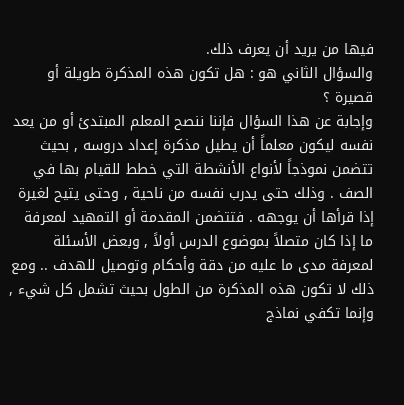فيها من يريد أن يعرف ذلك.
والسؤال الثاني هو : هل تكون هذه المذكرة طويلة أو قصيرة ؟
وإجابة عن هذا السؤال فإننا ننصح المعلم المبتدئ أو من يعد نفسه ليكون معلماً أن يطيل مذكرة إعداد دروسه , بحيث تتضمن نموذجاً لأنواع الأنشطة التي خطط للقيام بها في الصف . وذلك حتى يدرب نفسه من ناحية , وحتى يتيح لغيرة إذا قرأها أن يوجهه . فتتضمن المقدمة أو التمهيد لمعرفة ما إذا كان متصلاً بموضوع الدرس أولاً , وبعض الأسئلة لمعرفة مدى ما عليه من دقة وأحكام وتوصيل للهدف .. ومع ذلك لا تكون هذه المذكرة من الطول بحيث تشمل كل شيء , وإنما تكفي نماذج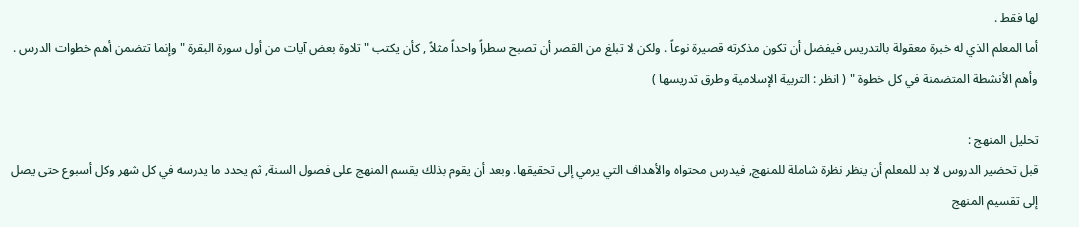لها فقط .
أما المعلم الذي له خبرة معقولة بالتدريس فيفضل أن تكون مذكرته قصيرة نوعاً . ولكن لا تبلغ من القصر أن تصبح سطراً واحداً مثلاً , كأن يكتب " تلاوة بعض آيات من أول سورة البقرة " وإنما تتضمن أهم خطوات الدرس . وأهم الأنشطة المتضمنة في كل خطوة " ( انظر : التربية الإسلامية وطرق تدريسها )

تحليل المنهج :
قبل تحضير الدروس لا بد للمعلم أن ينظر نظرة شاملة للمنهج, فيدرس محتواه والأهداف التي يرمي إلى تحقيقها. وبعد أن يقوم بذلك يقسم المنهج على فصول السنة, ثم يحدد ما يدرسه في كل شهر وكل أسبوع حتى يصل إلى تقسيم المنهج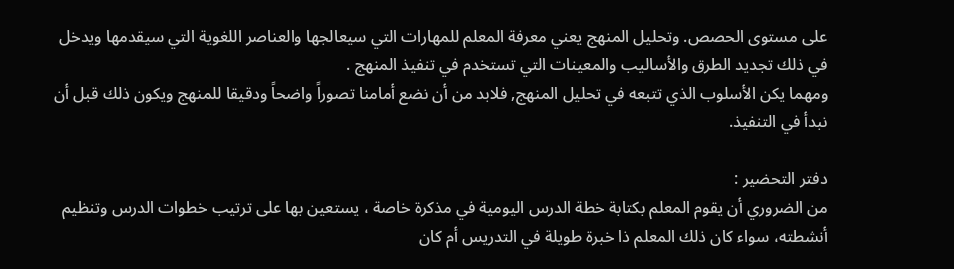على مستوى الحصص. وتحليل المنهج يعني معرفة المعلم للمهارات التي سيعالجها والعناصر اللغوية التي سيقدمها ويدخل في ذلك تجديد الطرق والأساليب والمعينات التي تستخدم في تنفيذ المنهج .
ومهما يكن الأسلوب الذي تتبعه في تحليل المنهج, فلابد من أن نضع أمامنا تصوراً واضحاً ودقيقا للمنهج ويكون ذلك قبل أن نبدأ في التنفيذ.

دفتر التحضير :
من الضروري أن يقوم المعلم بكتابة خطة الدرس اليومية في مذكرة خاصة ، يستعين بها على ترتيب خطوات الدرس وتنظيم أنشطته، سواء كان ذلك المعلم ذا خبرة طويلة في التدريس أم كان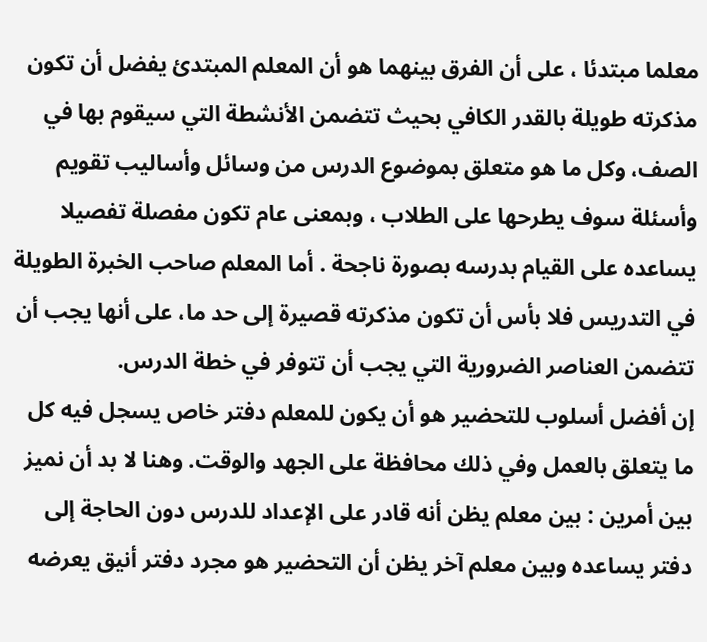معلما مبتدئا ، على أن الفرق بينهما هو أن المعلم المبتدئ يفضل أن تكون مذكرته طويلة بالقدر الكافي بحيث تتضمن الأنشطة التي سيقوم بها في الصف، وكل ما هو متعلق بموضوع الدرس من وسائل وأساليب تقويم وأسئلة سوف يطرحها على الطلاب ، وبمعنى عام تكون مفصلة تفصيلا يساعده على القيام بدرسه بصورة ناجحة . أما المعلم صاحب الخبرة الطويلة في التدريس فلا بأس أن تكون مذكرته قصيرة إلى حد ما، على أنها يجب أن تتضمن العناصر الضرورية التي يجب أن تتوفر في خطة الدرس.
إن أفضل أسلوب للتحضير هو أن يكون للمعلم دفتر خاص يسجل فيه كل ما يتعلق بالعمل وفي ذلك محافظة على الجهد والوقت. وهنا لا بد أن نميز بين أمرين : بين معلم يظن أنه قادر على الإعداد للدرس دون الحاجة إلى دفتر يساعده وبين معلم آخر يظن أن التحضير هو مجرد دفتر أنيق يعرضه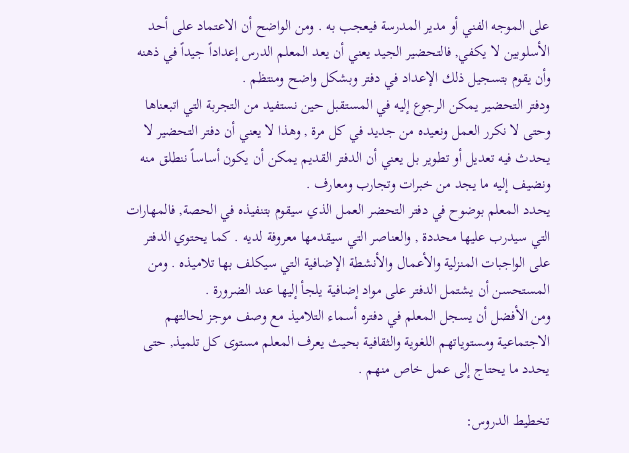على الموجه الفني أو مدير المدرسة فيعجب به . ومن الواضح أن الاعتماد على أحد الأسلوبين لا يكفي, فالتحضير الجيد يعني أن يعد المعلم الدرس إعداداً جيداً في ذهنه وأن يقوم بتسجيل ذلك الإعداد في دفتر وبشكل واضح ومنتظم .
ودفتر التحضير يمكن الرجوع إليه في المستقبل حين نستفيد من التجربة التي اتبعناها وحتى لا نكرر العمل ونعيده من جديد في كل مرة , وهذا لا يعني أن دفتر التحضير لا يحدث فيه تعديل أو تطوير بل يعني أن الدفتر القديم يمكن أن يكون أساساً ننطلق منه ونضيف إليه ما يجد من خبرات وتجارب ومعارف .
يحدد المعلم بوضوح في دفتر التحضر العمل الذي سيقوم بتنفيذه في الحصة, فالمهارات التي سيدرب عليها محددة , والعناصر التي سيقدمها معروفة لديه . كما يحتوي الدفتر على الواجبات المنزلية والأعمال والأنشطة الإضافية التي سيكلف بها تلاميذه . ومن المستحسن أن يشتمل الدفتر على مواد إضافية يلجأ إليها عند الضرورة .
ومن الأفضل أن يسجل المعلم في دفتره أسماء التلاميذ مع وصف موجز لحالتهم الاجتماعية ومستوياتهم اللغوية والثقافية بحيث يعرف المعلم مستوى كل تلميذ, حتى يحدد ما يحتاج إلى عمل خاص منهم .

تخطيط الدروس: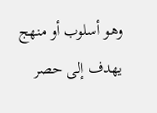وهو أسلوب أو منهج يهدف إلى حصر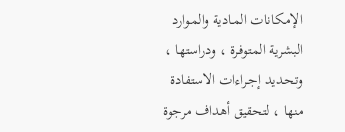الإمـكانات المـادية والمـوارد البشرية المتوفـرة ، ودراستها ، وتحـديد إجـراءات الاستفادة منها ، لتحقيق أهداف مرجوة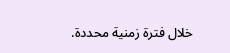خلال فترة زمنية محددة.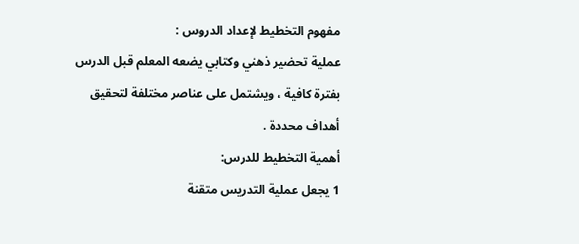مفهوم التخطيط لإعداد الدروس :
عملية تحضير ذهني وكتابي يضعه المعلم قبل الدرس بفترة كافية ، ويشتمل على عناصر مختلفة لتحقيق أهداف محددة .
أهمية التخطيط للدرس:
1 يجعل عملية التدريس متقنة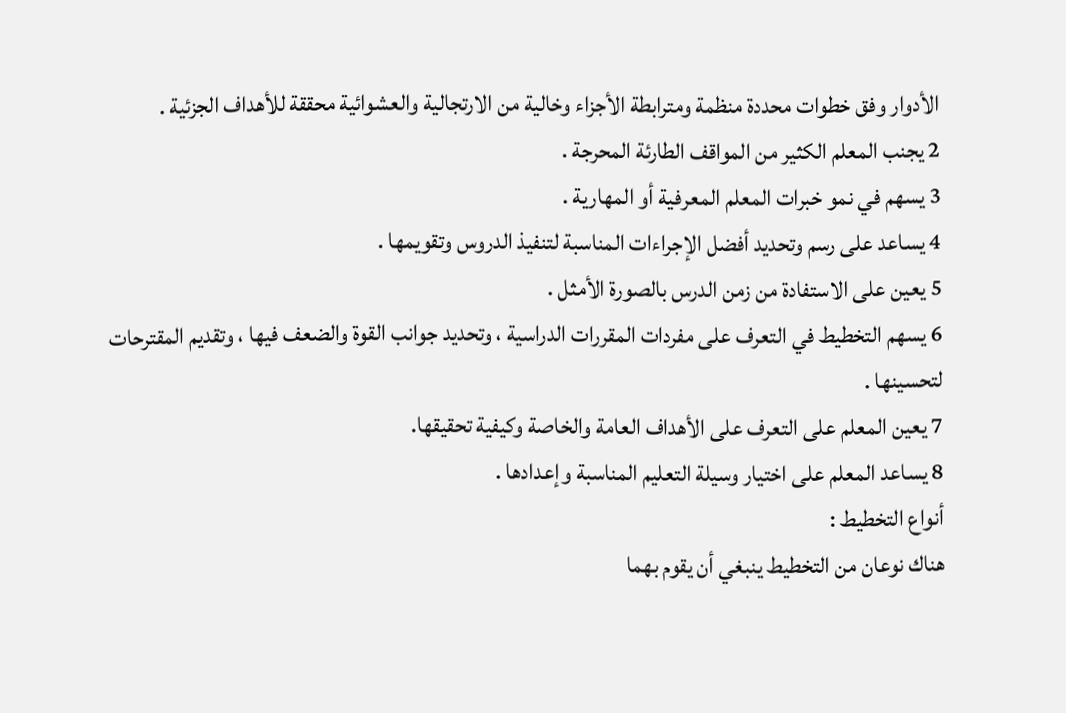الأدوار وفق خطوات محددة منظمة ومترابطة الأجزاء وخالية من الارتجالية والعشوائية محققة للأهداف الجزئية .
2 يجنب المعلم الكثير من المواقف الطارئة المحرجة .
3 يسهم في نمو خبرات المعلم المعرفية أو المهارية .
4 يساعد على رسم وتحديد أفضل الإجراءات المناسبة لتنفيذ الدروس وتقويمها .
5 يعين على الاستفادة من زمن الدرس بالصورة الأمثل .
6 يسهم التخطيط في التعرف على مفردات المقررات الدراسية ، وتحديد جوانب القوة والضعف فيها ، وتقديم المقترحات لتحسينها .
7 يعين المعلم على التعرف على الأهداف العامة والخاصة وكيفية تحقيقها.
8 يساعد المعلم على اختيار وسيلة التعليم المناسبة وإعدادها .
أنواع التخطيط :
هناك نوعان من التخطيط ينبغي أن يقوم بهما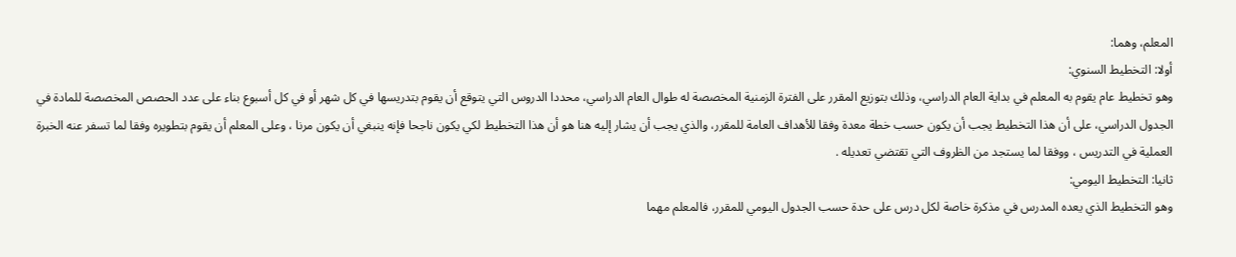المعلم، وهما:
أولا: التخطيط السنوي:
وهو تخطيط عام يقوم به المعلم في بداية العام الدراسي، وذلك بتوزيع المقرر على الفترة الزمنية المخصصة له طوال العام الدراسي، محددا الدروس التي يتوقع أن يقوم بتدريسها في كل شهر أو في كل أسبوع بناء على عدد الحصص المخصصة للمادة في الجدول الدراسي، على أن هذا التخطيط يجب أن يكون حسب خطة معدة وفقا للأهداف العامة للمقرر، والذي يجب أن يشار إليه هنا هو أن هذا التخطيط لكي يكون ناجحا فإنه ينبغي أن يكون مرنا ، وعلى المعلم أن يقوم بتطويره وفقا لما تسفر عنه الخبرة العملية في التدريس ، ووفقا لما يستجد من الظروف التي تقتضي تعديله .
ثانيا: التخطيط اليومي:
وهو التخطيط الذي يعده المدرس في مذكرة خاصة لكل درس على حدة حسب الجدول اليومي للمقرر، فالمعلم مهما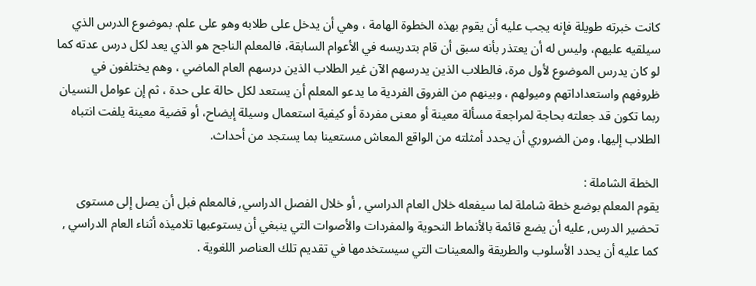كانت خبرته طويلة فإنه يجب عليه أن يقوم بهذه الخطوة الهامة ، وهي أن يدخل على طلابه وهو على علم. بموضوع الدرس الذي سيلقيه عليهم، وليس له أن يعتذر بأنه سبق أن قام بتدريسه في الأعوام السابقة، فالمعلم الناجح هو الذي يعد لكل درس عدته كما لو كان يدرس الموضوع لأول مرة، فالطلاب الذين يدرسهم الآن غير الطلاب الذين درسهم العام الماضي ، وهم يختلفون في ظروفهم واستعداداتهم وميولهم ، وبينهم من الفروق الفردية ما يدعو المعلم أن يستعد لكل حالة على حدة ، ثم إن عوامل النسيان ربما تكون قد جعلته بحاجة لمراجعة مسألة معينة أو معنى مفردة أو كيفية استعمال وسيلة إيضاح، أو قضية معينة يلفت انتباه الطلاب إليها، ومن الضروري أن يحدد أمثلته من الواقع المعاش مستعينا بما يستجد من أحداث.

الخطة الشاملة :
يقوم المعلم بوضع خطة شاملة لما سيفعله خلال العام الدراسي , أو خلال الفصل الدراسي, فالمعلم فبل أن يصل إلى مستوى تحضير الدرس, عليه أن يضع قائمة بالأنماط النحوية والمفردات والأصوات التي ينبغي أن يستوعبها تلاميذه أثناء العام الدراسي , كما عليه أن يحدد الأسلوب والطريقة والمعينات التي سيستخدمها في تقديم تلك العناصر اللغوية .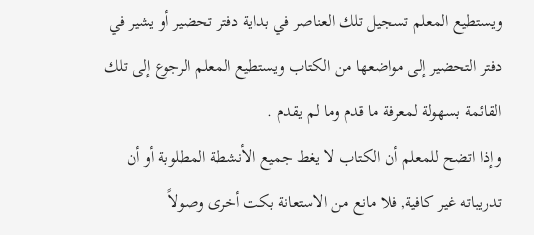ويستطيع المعلم تسجيل تلك العناصر في بداية دفتر تحضير أو يشير في دفتر التحضير إلى مواضعها من الكتاب ويستطيع المعلم الرجوع إلى تلك القائمة بسهولة لمعرفة ما قدم وما لم يقدم .
وإذا اتضح للمعلم أن الكتاب لا يغط جميع الأنشطة المطلوبة أو أن تدريباته غير كافية, فلا مانع من الاستعانة بكت أخرى وصولاً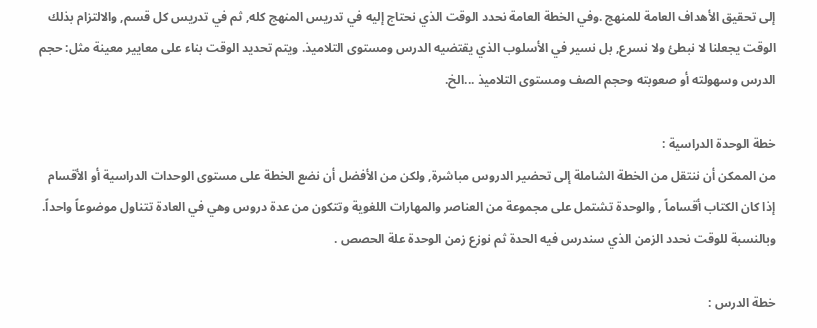إلى تحقيق الأهداف العامة للمنهج .وفي الخطة العامة نحدد الوقت الذي نحتاج إليه في تدريس المنهج كله, ثم في تدريس كل قسم, والالتزام بذلك الوقت يجعلنا لا نبطئ ولا نسرع, بل نسير في الأسلوب الذي يقتضيه الدرس ومستوى التلاميذ. ويتم تحديد الوقت بناء على معايير معينة مثل: حجم الدرس وسهولته أو صعوبته وحجم الصف ومستوى التلاميذ ...الخ.

خطة الوحدة الدراسية :
من الممكن أن ننتقل من الخطة الشاملة إلى تحضير الدروس مباشرة, ولكن من الأفضل أن نضع الخطة على مستوى الوحدات الدراسية أو الأقسام إذا كان الكتاب أقساماً , والوحدة تشتمل على مجموعة من العناصر والمهارات اللغوية وتتكون من عدة دروس وهي في العادة تتناول موضوعاً واحداً. وبالنسبة للوقت نحدد الزمن الذي سندرس فيه الحدة ثم نوزع زمن الوحدة علة الحصص .

خطة الدرس :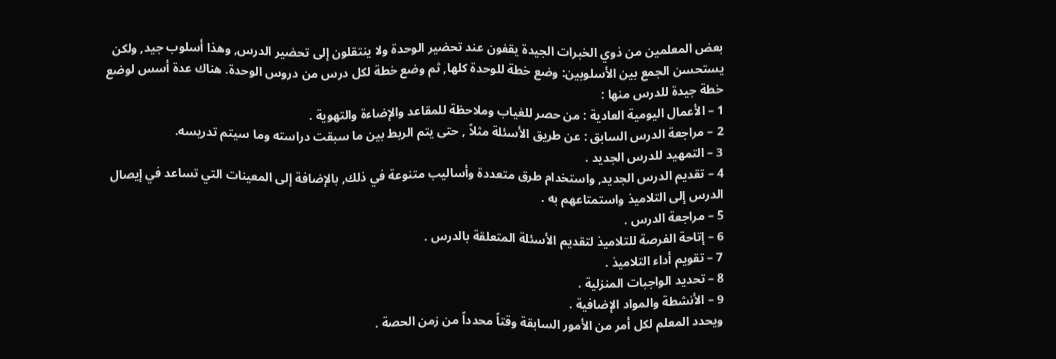بعض المعلمين من ذوي الخبرات الجيدة يقفون عند تحضير الوحدة ولا ينتقلون إلى تحضير الدرس, وهذا أسلوب جيد, ولكن يستحسن الجمع بين الأسلوبين: وضع خطة للوحدة كلها, ثم وضع خطة لكل درس من دروس الوحدة. هناك عدة أسس لوضع خطة جيدة للدرس منها :
1 – الأعمال اليومية العادية : من حصر للغياب وملاحظة للمقاعد والإضاءة والتهوية .
2 – مراجعة الدرس السابق : عن طريق الأسئلة مثلاً , حتى يتم الربط بين ما سبقت دراسته وما سيتم تدريسه.
3 – التمهيد للدرس الجديد .
4 – تقديم الدرس الجديد, واستخدام طرق متعددة وأساليب متنوعة في ذلك, بالإضافة إلى المعينات التي تساعد في إيصال الدرس إلى التلاميذ واستمتاعهم به .
5 – مراجعة الدرس .
6 – إتاحة الفرصة للتلاميذ لتقديم الأسئلة المتعلقة بالدرس .
7 – تقويم أداء التلاميذ .
8 – تحديد الواجبات المنزلية .
9 – الأنشطة والمواد الإضافية .
ويحدد المعلم لكل أمر من الأمور السابقة وقتاً محدداً من زمن الحصة .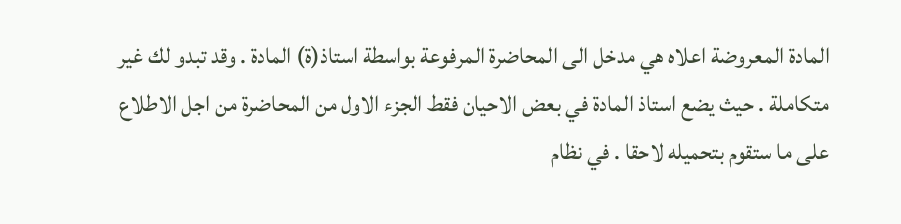المادة المعروضة اعلاه هي مدخل الى المحاضرة المرفوعة بواسطة استاذ(ة) المادة . وقد تبدو لك غير متكاملة . حيث يضع استاذ المادة في بعض الاحيان فقط الجزء الاول من المحاضرة من اجل الاطلاع على ما ستقوم بتحميله لاحقا . في نظام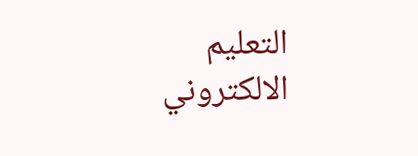التعليم الالكتروني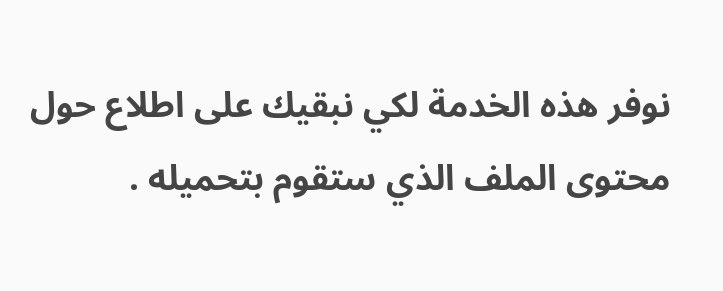نوفر هذه الخدمة لكي نبقيك على اطلاع حول محتوى الملف الذي ستقوم بتحميله .